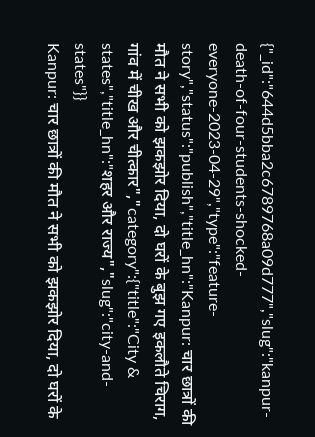{"_id":"644d5bba2c6789768a09d777","slug":"kanpur-death-of-four-students-shocked-everyone-2023-04-29","type":"feature-story","status":"publish","title_hn":"Kanpur: चार छात्रों की मौत ने सभी को झकझोर दिया, दो घरों के बुझ गए इकलौते चिराग, गांव में चीख और चीत्कार","category":{"title":"City & states","title_hn":"शहर और राज्य","slug":"city-and-states"}}
Kanpur: चार छात्रों की मौत ने सभी को झकझोर दिया, दो घरों के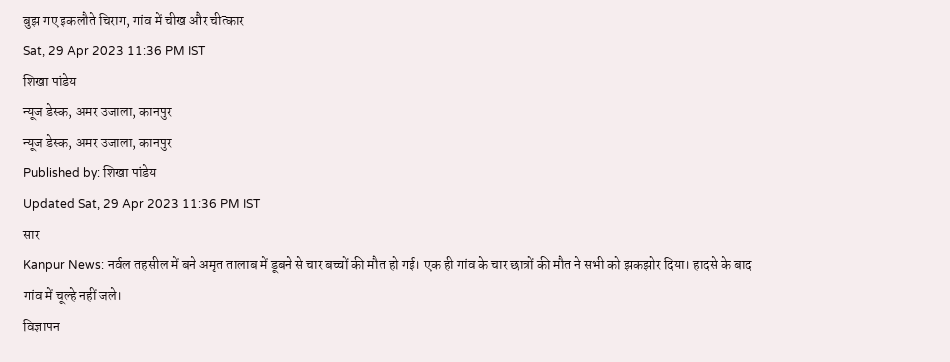बुझ गए इकलौते चिराग, गांव में चीख और चीत्कार
Sat, 29 Apr 2023 11:36 PM IST
शिखा पांडेय
न्यूज डेस्क, अमर उजाला, कानपुर
न्यूज डेस्क, अमर उजाला, कानपुर
Published by: शिखा पांडेय
Updated Sat, 29 Apr 2023 11:36 PM IST
सार
Kanpur News: नर्वल तहसील में बने अमृत तालाब में डूबने से चार बच्चों की मौत हो गई। एक ही गांव के चार छात्रों की मौत ने सभी को झकझोर दिया। हादसे के बाद गांव में चूल्हे नहीं जले।
विज्ञापन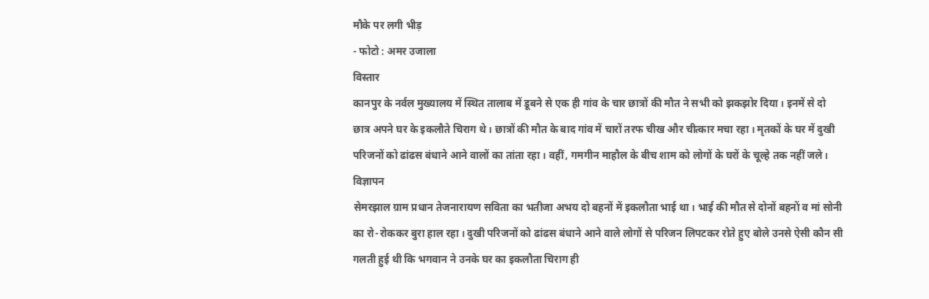मौके पर लगी भीड़
- फोटो : अमर उजाला
विस्तार
कानपुर के नर्वल मुख्यालय में स्थित तालाब में डूबने से एक ही गांव के चार छात्रों की मौत ने सभी को झकझोर दिया। इनमें से दो छात्र अपने घर के इकलौते चिराग थे। छात्रों की मौत के बाद गांव में चारों तरफ चीख और चीत्कार मचा रहा। मृतकों के घर में दुखी परिजनों को ढांढस बंधाने आने वालों का तांता रहा। वहीं, गमगीन माहौल के बीच शाम को लोगों के घरों के चूल्हे तक नहीं जले।
विज्ञापन
सेमरझाल ग्राम प्रधान तेजनारायण सविता का भतीजा अभय दो बहनों में इकलौता भाई था। भाई की मौत से दोनों बहनों व मां सोनी का रो-रोककर बुरा हाल रहा। दुखी परिजनों को ढांढस बंधाने आने वाले लोगों से परिजन लिपटकर रोते हुए बोले उनसे ऐसी कौन सी गलती हुई थी कि भगवान ने उनके घर का इकलौता चिराग ही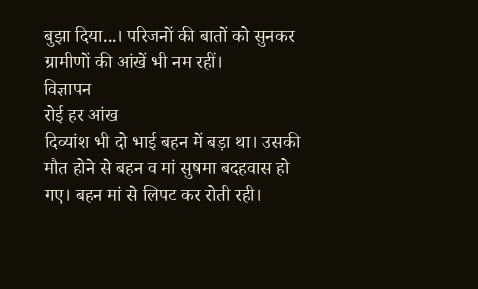बुझा दिया...। परिजनों की बातों को सुनकर ग्रामीणों की आंखें भी नम रहीं।
विज्ञापन
रोई हर आंख
दिव्यांश भी दो भाई बहन में बड़ा था। उसकी मौत होने से बहन व मां सुषमा बदहवास हो गए। बहन मां से लिपट कर रोती रही।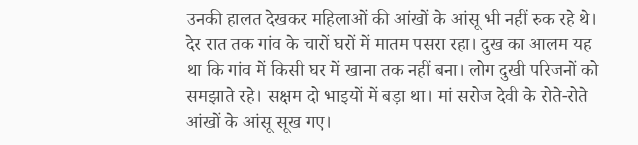उनकी हालत देखकर महिलाओं की आंखों के आंसू भी नहीं रुक रहे थे। देर रात तक गांव के चारों घरों में मातम पसरा रहा। दुख का आलम यह था कि गांव में किसी घर में खाना तक नहीं बना। लोग दुखी परिजनों को समझाते रहे। सक्षम दो भाइयों में बड़ा था। मां सरोज देवी के रोते-रोते आंखों के आंसू सूख गए।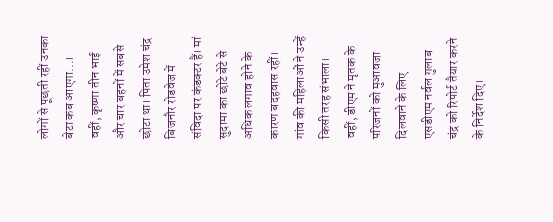लोगों से पूछती रहीं उनका बेटा कब आएगा...। वहीं, कृष्णा तीन भाई और चार बहनों में सबसे छोटा था। पिता उमेश चंद्र बिजनौर रोडवेज में संविदा पर कंडक्टर हैं। मां सुदामा का छोटे बेटे से अधिक लगाव होने के कारण बदहवास रहीं। गांव की महिलाओं ने उन्हें किसी तरह संभाला। वहीं, डीएम ने मृतक के परिजनों को मुआवजा दिलवाने के लिए एसडीएम नर्वल गुलाब चंद्र को रिपोर्ट तैयार करने के निर्देश दिए।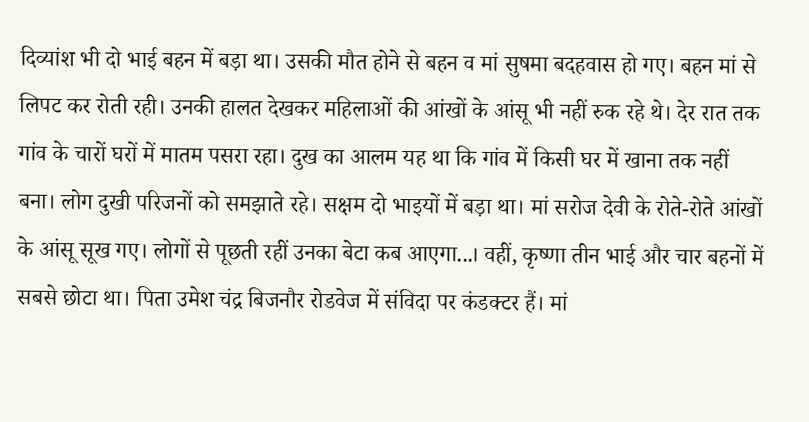दिव्यांश भी दो भाई बहन में बड़ा था। उसकी मौत होने से बहन व मां सुषमा बदहवास हो गए। बहन मां से लिपट कर रोती रही। उनकी हालत देखकर महिलाओं की आंखों के आंसू भी नहीं रुक रहे थे। देर रात तक गांव के चारों घरों में मातम पसरा रहा। दुख का आलम यह था कि गांव में किसी घर में खाना तक नहीं बना। लोग दुखी परिजनों को समझाते रहे। सक्षम दो भाइयों में बड़ा था। मां सरोज देवी के रोते-रोते आंखों के आंसू सूख गए। लोगों से पूछती रहीं उनका बेटा कब आएगा...। वहीं, कृष्णा तीन भाई और चार बहनों में सबसे छोटा था। पिता उमेश चंद्र बिजनौर रोडवेज में संविदा पर कंडक्टर हैं। मां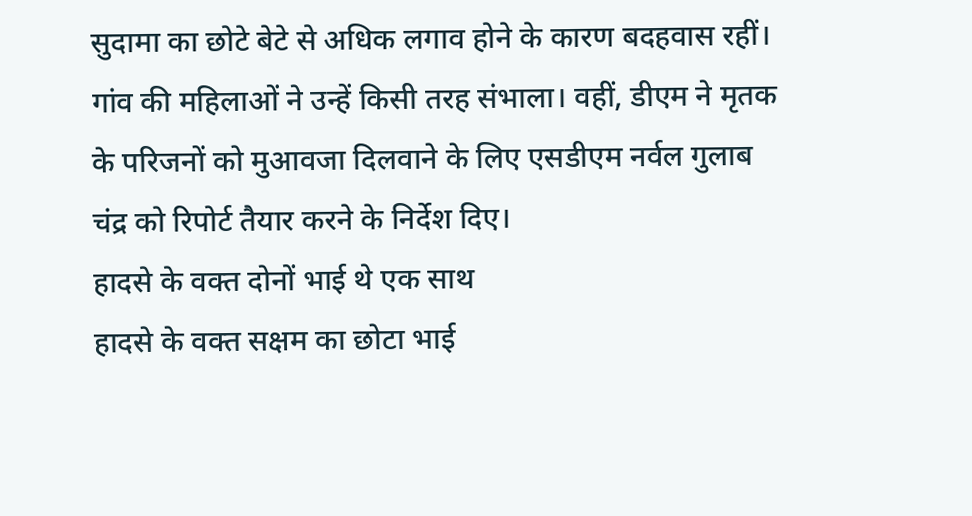सुदामा का छोटे बेटे से अधिक लगाव होने के कारण बदहवास रहीं। गांव की महिलाओं ने उन्हें किसी तरह संभाला। वहीं, डीएम ने मृतक के परिजनों को मुआवजा दिलवाने के लिए एसडीएम नर्वल गुलाब चंद्र को रिपोर्ट तैयार करने के निर्देश दिए।
हादसे के वक्त दोनों भाई थे एक साथ
हादसे के वक्त सक्षम का छोटा भाई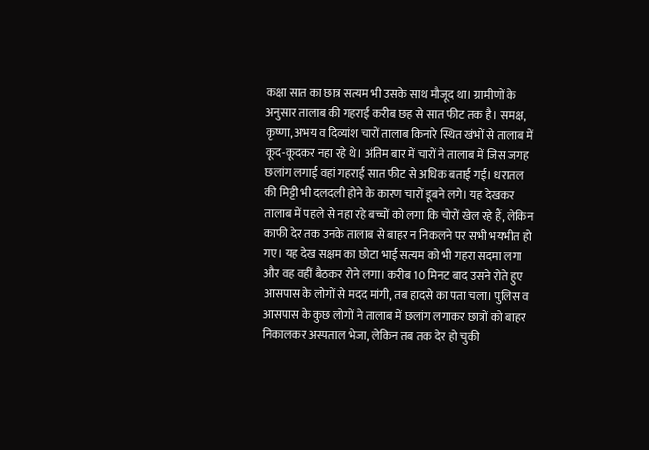कक्षा सात का छात्र सत्यम भी उसके साथ मौजूद था। ग्रामीणों के अनुसार तालाब की गहराई करीब छह से सात फीट तक है। समक्ष, कृष्णा, अभय व दिव्यांश चारों तालाब किनारे स्थित खंभों से तालाब में कूद-कूदकर नहा रहे थे। अंतिम बार में चारों ने तालाब में जिस जगह छलांग लगाई वहां गहराई सात फीट से अधिक बताई गई। धरातल की मिट्टी भी दलदली होने के कारण चारों डूबने लगे। यह देखकर तालाब में पहले से नहा रहे बच्चों को लगा कि चोरों खेल रहे हैं, लेकिन काफी देर तक उनके तालाब से बाहर न निकलने पर सभी भयभीत हो गए। यह देख सक्षम का छोटा भाई सत्यम को भी गहरा सदमा लगा और वह वहीं बैठकर रोने लगा। करीब 10 मिनट बाद उसने रोते हुए आसपास के लोगों से मदद मांगी, तब हादसे का पता चला। पुलिस व आसपास के कुछ लोगों ने तालाब में छलांग लगाकर छात्रों को बाहर निकालकर अस्पताल भेजा, लेकिन तब तक देर हो चुकी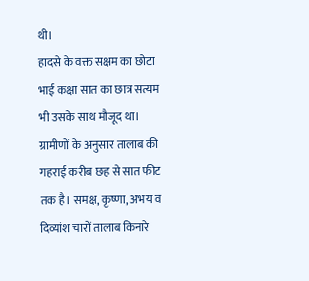थी।
हादसे के वक्त सक्षम का छोटा भाई कक्षा सात का छात्र सत्यम भी उसके साथ मौजूद था। ग्रामीणों के अनुसार तालाब की गहराई करीब छह से सात फीट तक है। समक्ष, कृष्णा, अभय व दिव्यांश चारों तालाब किनारे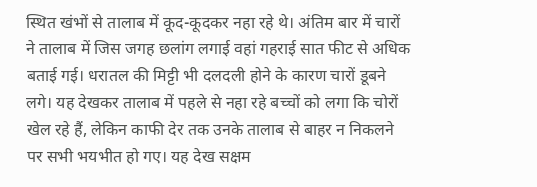स्थित खंभों से तालाब में कूद-कूदकर नहा रहे थे। अंतिम बार में चारों ने तालाब में जिस जगह छलांग लगाई वहां गहराई सात फीट से अधिक बताई गई। धरातल की मिट्टी भी दलदली होने के कारण चारों डूबने लगे। यह देखकर तालाब में पहले से नहा रहे बच्चों को लगा कि चोरों खेल रहे हैं, लेकिन काफी देर तक उनके तालाब से बाहर न निकलने पर सभी भयभीत हो गए। यह देख सक्षम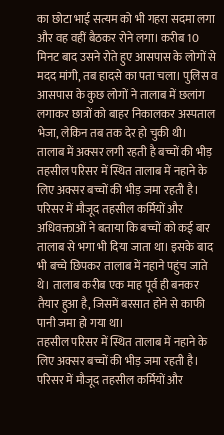का छोटा भाई सत्यम को भी गहरा सदमा लगा और वह वहीं बैठकर रोने लगा। करीब 10 मिनट बाद उसने रोते हुए आसपास के लोगों से मदद मांगी, तब हादसे का पता चला। पुलिस व आसपास के कुछ लोगों ने तालाब में छलांग लगाकर छात्रों को बाहर निकालकर अस्पताल भेजा, लेकिन तब तक देर हो चुकी थी।
तालाब में अक्सर लगी रहती है बच्चों की भीड़
तहसील परिसर में स्थित तालाब में नहाने के लिए अक्सर बच्चों की भीड़ जमा रहती है। परिसर में मौजूद तहसील कर्मियों और अधिवक्ताओं ने बताया कि बच्चों को कई बार तालाब से भगा भी दिया जाता था। इसके बाद भी बच्चे छिपकर तालाब में नहाने पहुंच जाते थे। तालाब करीब एक माह पूर्व ही बनकर तैयार हुआ है, जिसमें बरसात होने से काफी पानी जमा हो गया था।
तहसील परिसर में स्थित तालाब में नहाने के लिए अक्सर बच्चों की भीड़ जमा रहती है। परिसर में मौजूद तहसील कर्मियों और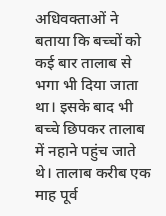अधिवक्ताओं ने बताया कि बच्चों को कई बार तालाब से भगा भी दिया जाता था। इसके बाद भी बच्चे छिपकर तालाब में नहाने पहुंच जाते थे। तालाब करीब एक माह पूर्व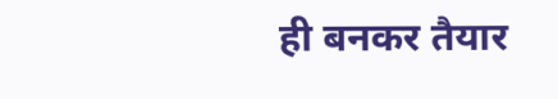ही बनकर तैयार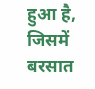हुआ है, जिसमें बरसात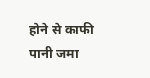होने से काफी पानी जमा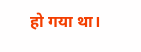हो गया था।